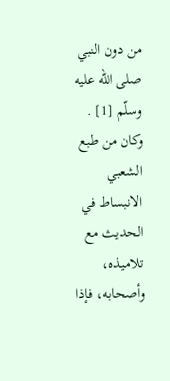من دون النبي صلى الله عليه وسلّم [1] .
وكان من طبع الشعبي الانبساط في الحديث مع تلاميذه، وأصحابه، فإذا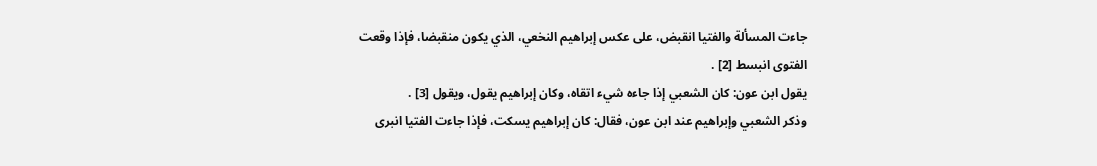جاءت المسألة والفتيا انقبض، على عكس إبراهيم النخعي، الذي يكون منقبضا، فإذا وقعت الفتوى انبسط [2] .
يقول ابن عون: كان الشعبي إذا جاءه شيء اتقاه، وكان إبراهيم يقول، ويقول [3] .
وذكر الشعبي وإبراهيم عند ابن عون، فقال: كان إبراهيم يسكت، فإذا جاءت الفتيا انبرى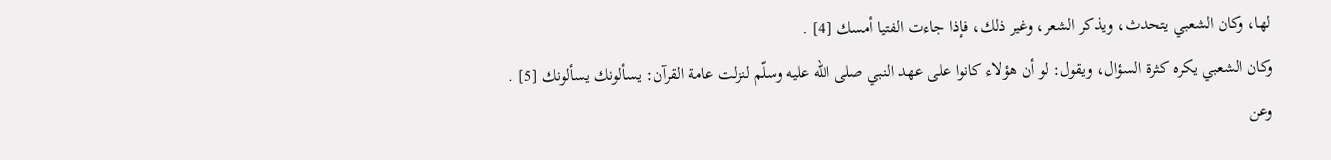لها، وكان الشعبي يتحدث، ويذكر الشعر، وغير ذلك، فإذا جاءت الفتيا أمسك [4] .
وكان الشعبي يكره كثرة السؤال، ويقول: لو أن هؤلاء كانوا على عهد النبي صلى الله عليه وسلّم لنزلت عامة القرآن: يسألونك يسألونك [5] .
وعن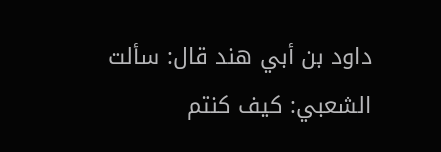داود بن أبي هند قال: سألت الشعبي: كيف كنتم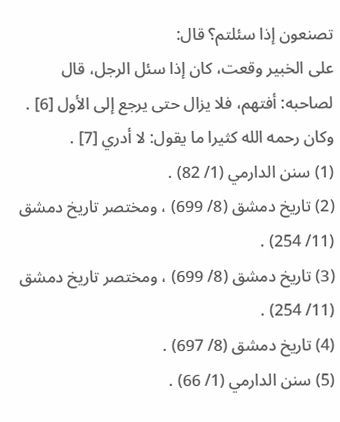تصنعون إذا سئلتم؟ قال:
على الخبير وقعت، كان إذا سئل الرجل، قال لصاحبه: أفتهم، فلا يزال حتى يرجع إلى الأول [6] .
وكان رحمه الله كثيرا ما يقول: لا أدري [7] .
(1) سنن الدارمي (1/ 82) .
(2) تاريخ دمشق (8/ 699) ، ومختصر تاريخ دمشق (11/ 254) .
(3) تاريخ دمشق (8/ 699) ، ومختصر تاريخ دمشق (11/ 254) .
(4) تاريخ دمشق (8/ 697) .
(5) سنن الدارمي (1/ 66) .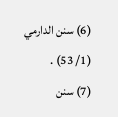(6) سنن الدارمي (1/ 53) .
(7) سنن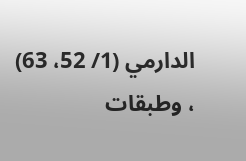الدارمي (1/ 52، 63) ، وطبقات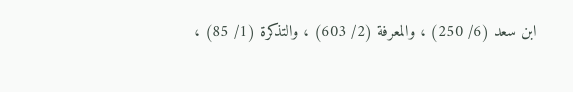ابن سعد (6/ 250) ، والمعرفة (2/ 603) ، والتذكرة (1/ 85) ،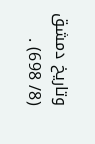وتاريخ دمشق (8/ 698) .